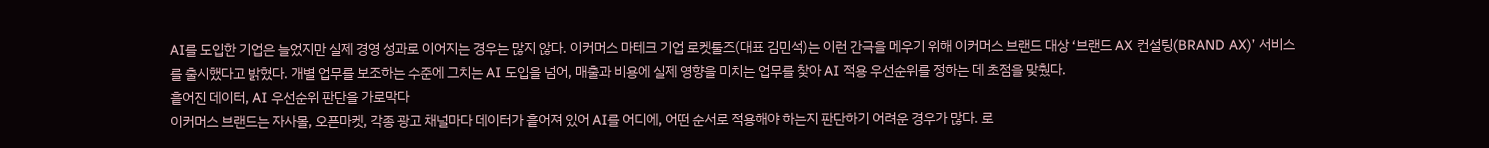AI를 도입한 기업은 늘었지만 실제 경영 성과로 이어지는 경우는 많지 않다. 이커머스 마테크 기업 로켓툴즈(대표 김민석)는 이런 간극을 메우기 위해 이커머스 브랜드 대상 ‘브랜드 AX 컨설팅(BRAND AX)’ 서비스를 출시했다고 밝혔다. 개별 업무를 보조하는 수준에 그치는 AI 도입을 넘어, 매출과 비용에 실제 영향을 미치는 업무를 찾아 AI 적용 우선순위를 정하는 데 초점을 맞췄다.
흩어진 데이터, AI 우선순위 판단을 가로막다
이커머스 브랜드는 자사몰, 오픈마켓, 각종 광고 채널마다 데이터가 흩어져 있어 AI를 어디에, 어떤 순서로 적용해야 하는지 판단하기 어려운 경우가 많다. 로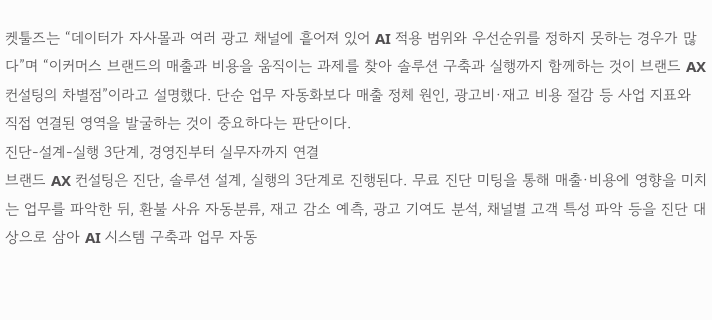켓툴즈는 “데이터가 자사몰과 여러 광고 채널에 흩어져 있어 AI 적용 범위와 우선순위를 정하지 못하는 경우가 많다”며 “이커머스 브랜드의 매출과 비용을 움직이는 과제를 찾아 솔루션 구축과 실행까지 함께하는 것이 브랜드 AX 컨설팅의 차별점”이라고 설명했다. 단순 업무 자동화보다 매출 정체 원인, 광고비·재고 비용 절감 등 사업 지표와 직접 연결된 영역을 발굴하는 것이 중요하다는 판단이다.
진단-설계-실행 3단계, 경영진부터 실무자까지 연결
브랜드 AX 컨설팅은 진단, 솔루션 설계, 실행의 3단계로 진행된다. 무료 진단 미팅을 통해 매출·비용에 영향을 미치는 업무를 파악한 뒤, 환불 사유 자동분류, 재고 감소 예측, 광고 기여도 분석, 채널별 고객 특성 파악 등을 진단 대상으로 삼아 AI 시스템 구축과 업무 자동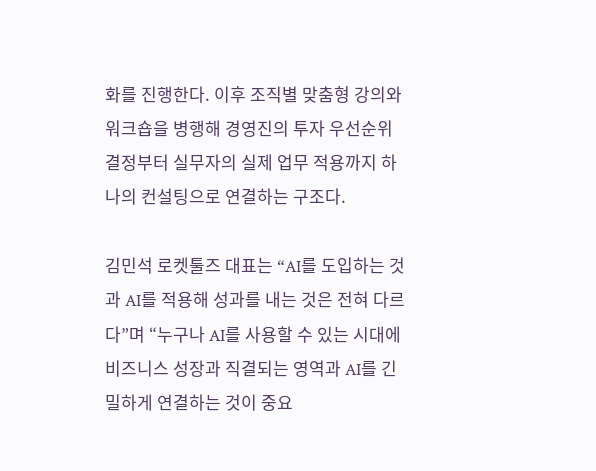화를 진행한다. 이후 조직별 맞춤형 강의와 워크숍을 병행해 경영진의 투자 우선순위 결정부터 실무자의 실제 업무 적용까지 하나의 컨설팅으로 연결하는 구조다.

김민석 로켓툴즈 대표는 “AI를 도입하는 것과 AI를 적용해 성과를 내는 것은 전혀 다르다”며 “누구나 AI를 사용할 수 있는 시대에 비즈니스 성장과 직결되는 영역과 AI를 긴밀하게 연결하는 것이 중요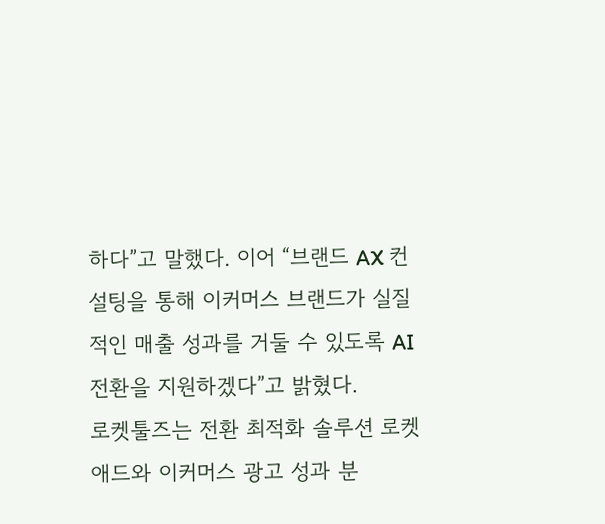하다”고 말했다. 이어 “브랜드 AX 컨설팅을 통해 이커머스 브랜드가 실질적인 매출 성과를 거둘 수 있도록 AI 전환을 지원하겠다”고 밝혔다.
로켓툴즈는 전환 최적화 솔루션 로켓애드와 이커머스 광고 성과 분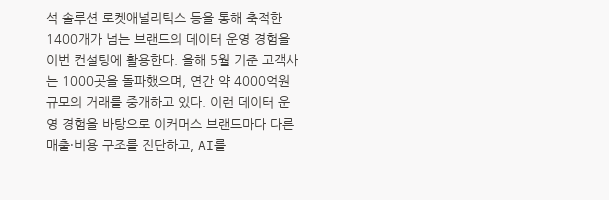석 솔루션 로켓애널리틱스 등을 통해 축적한 1400개가 넘는 브랜드의 데이터 운영 경험을 이번 컨설팅에 활용한다. 올해 5월 기준 고객사는 1000곳을 돌파했으며, 연간 약 4000억원 규모의 거래를 중개하고 있다. 이런 데이터 운영 경험을 바탕으로 이커머스 브랜드마다 다른 매출·비용 구조를 진단하고, AI를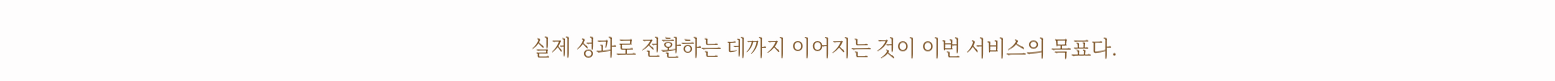실제 성과로 전환하는 데까지 이어지는 것이 이번 서비스의 목표다.